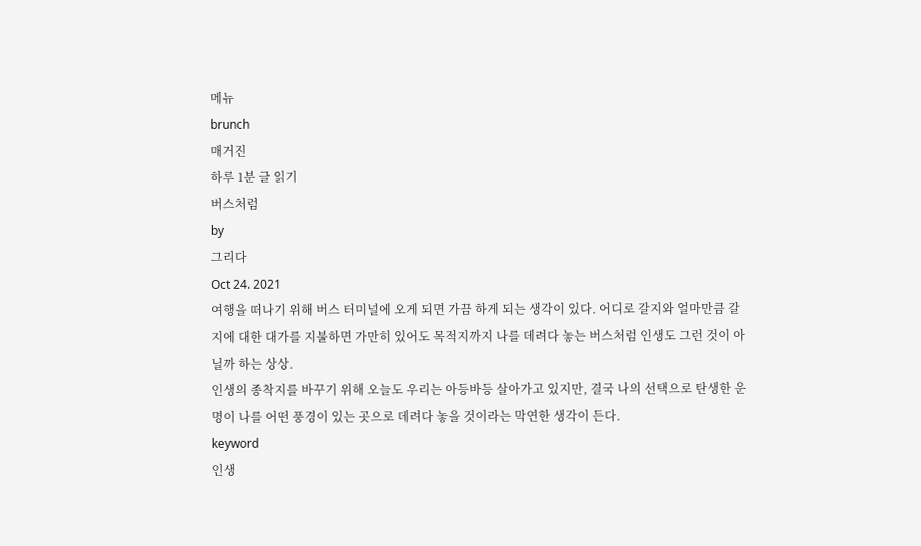메뉴
brunch
매거진
하루 1분 글 읽기
버스처럼
by
그리다
Oct 24. 2021
여행을 떠나기 위해 버스 터미널에 오게 되면 가끔 하게 되는 생각이 있다. 어디로 갈지와 얼마만큼 갈지에 대한 대가를 지불하면 가만히 있어도 목적지까지 나를 데려다 놓는 버스처럼 인생도 그런 것이 아닐까 하는 상상.
인생의 종착지를 바꾸기 위해 오늘도 우리는 아등바등 살아가고 있지만, 결국 나의 선택으로 탄생한 운명이 나를 어떤 풍경이 있는 곳으로 데려다 놓을 것이라는 막연한 생각이 든다.
keyword
인생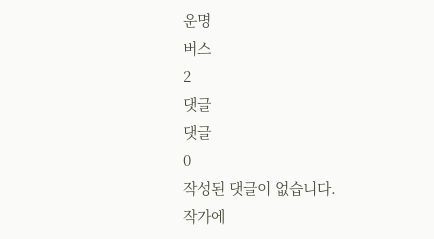운명
버스
2
댓글
댓글
0
작성된 댓글이 없습니다.
작가에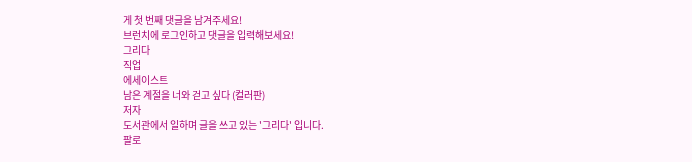게 첫 번째 댓글을 남겨주세요!
브런치에 로그인하고 댓글을 입력해보세요!
그리다
직업
에세이스트
남은 계절을 너와 걷고 싶다 (컬러판)
저자
도서관에서 일하며 글을 쓰고 있는 '그리다' 입니다.
팔로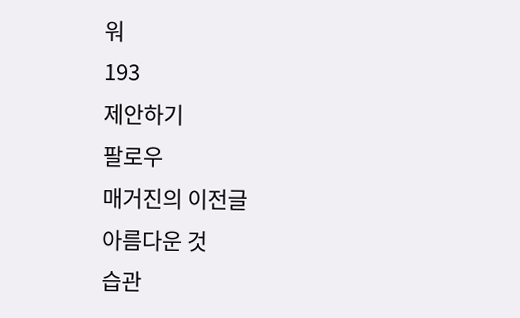워
193
제안하기
팔로우
매거진의 이전글
아름다운 것
습관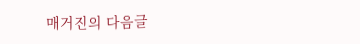매거진의 다음글